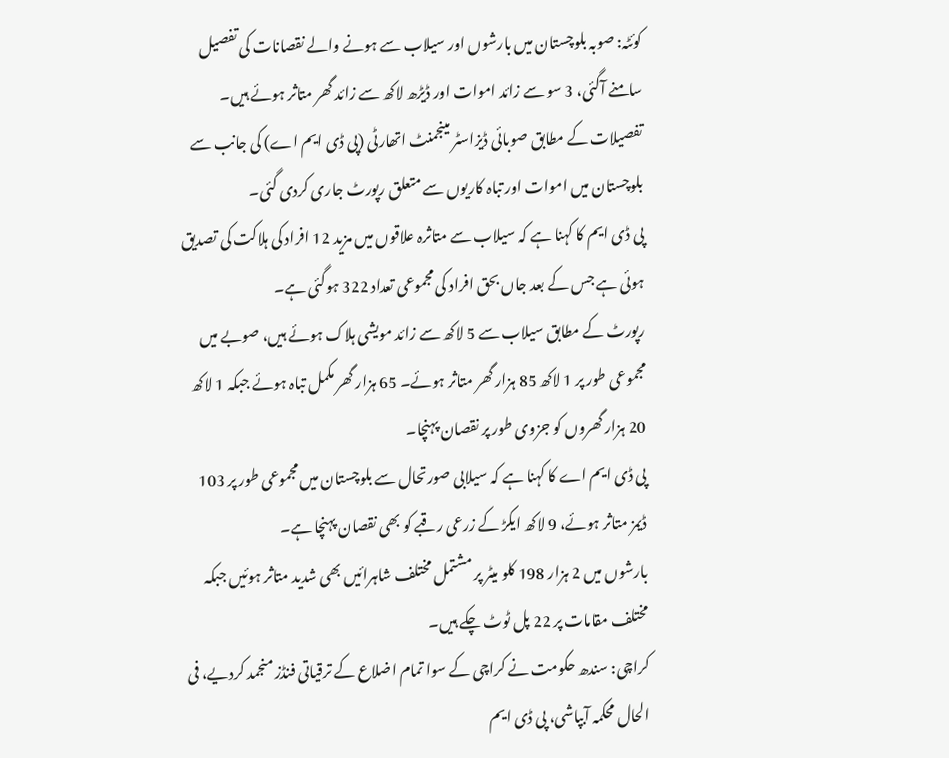کوئٹہ: صوبہ بلوچستان میں بارشوں اور سیلاب سے ہونے والے نقصانات کی تفصیل سامنے آگئی، 3 سو سے زائد اموات اور ڈیڑھ لاکھ سے زائد گھر متاثر ہوئے ہیں۔
تفصیلات کے مطابق صوبائی ڈیزاسٹر مینجمنٹ اتھارٹی (پی ڈی ایم اے) کی جانب سے بلوچستان میں اموات اور تباہ کاریوں سے متعلق رپورٹ جاری کردی گئی۔
پی ڈی ایم کا کہنا ہے کہ سیلاب سے متاثرہ علاقوں میں مزید 12 افراد کی ہلاکت کی تصدیق ہوئی ہے جس کے بعد جاں بحق افراد کی مجموعی تعداد 322 ہوگئی ہے۔
رپورٹ کے مطابق سیلاب سے 5 لاکھ سے زائد مویشی ہلاک ہوئے ہیں، صوبے میں مجموعی طور پر 1 لاکھ 85 ہزار گھر متاثر ہوئے۔ 65 ہزار گھر مکمل تباہ ہوئے جبکہ 1 لاکھ 20 ہزار گھروں کو جزوی طور پر نقصان پہنچا۔
پی ڈی ایم اے کا کہنا ہے کہ سیلابی صورتحال سے بلوچستان میں مجموعی طور پر 103 ڈیمز متاثر ہوئے، 9 لاکھ ایکڑ کے زرعی رقبے کو بھی نقصان پہنچا ہے۔
بارشوں میں 2 ہزار 198 کلو میٹر پر مشتمل مختلف شاہرائیں بھی شدید متاثر ہوئیں جبکہ مختلف مقامات پر 22 پل ٹوٹ چکے ہیں۔
کراچی: سندھ حکومت نے کراچی کے سوا تمام اضلاع کے ترقیاتی فنڈز منجمد کردیے، فی الحال محکمہ آبپاشی، پی ڈی ایم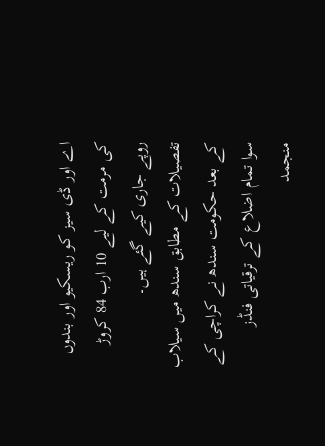اے اور ڈی سیز کو ریسکیو اور بندوں کی مرمت کے لیے 10 ارب 84 کروڑ روپے جاری کیے گئے ہیں۔
تفصیلات کے مطابق سندھ میں سیلاب کے بعد حکومت سندھ نے کراچی کے سوا تمام اضلاع کے ترقیاتی فنڈز منجمد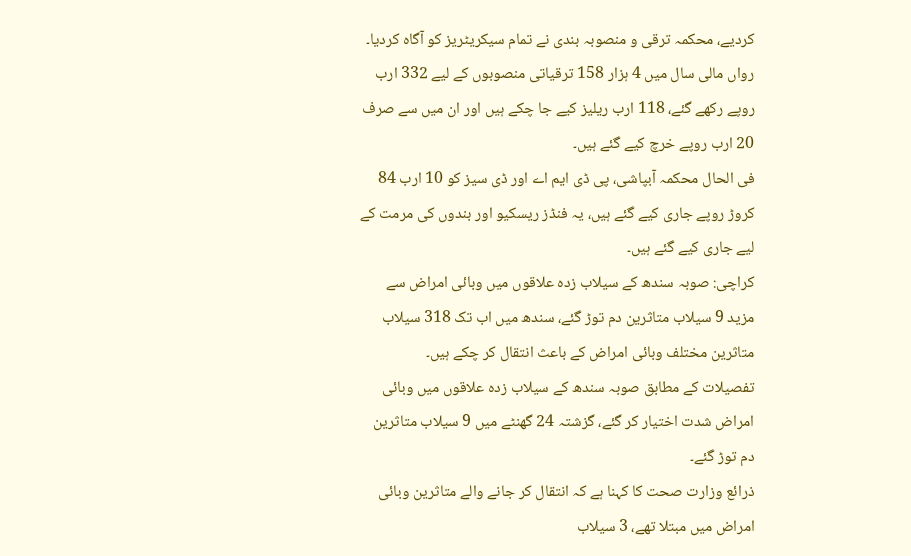کردیے، محکمہ ترقی و منصوبہ بندی نے تمام سیکریٹریز کو آگاہ کردیا۔
رواں مالی سال میں 4 ہزار 158 ترقیاتی منصوبوں کے لیے 332 ارب روپے رکھے گئے، 118 ارب ریلیز کیے جا چکے ہیں اور ان میں سے صرف 20 ارب روپے خرچ کیے گئے ہیں۔
فی الحال محکمہ آبپاشی، پی ڈی ایم اے اور ڈی سیز کو 10 ارب 84 کروڑ روپے جاری کیے گئے ہیں، یہ فنڈز ریسکیو اور بندوں کی مرمت کے لیے جاری کیے گئے ہیں۔
کراچی: صوبہ سندھ کے سیلاب زدہ علاقوں میں وبائی امراض سے مزید 9 سیلاب متاثرین دم توڑ گئے، سندھ میں اب تک 318 سیلاب متاثرین مختلف وبائی امراض کے باعث انتقال کر چکے ہیں۔
تفصیلات کے مطابق صوبہ سندھ کے سیلاب زدہ علاقوں میں وبائی امراض شدت اختیار کر گئے، گزشتہ 24 گھنٹے میں 9 سیلاب متاثرین دم توڑ گئے۔
ذرائع وزارت صحت کا کہنا ہے کہ انتقال کر جانے والے متاثرین وبائی امراض میں مبتلا تھے، 3 سیلاب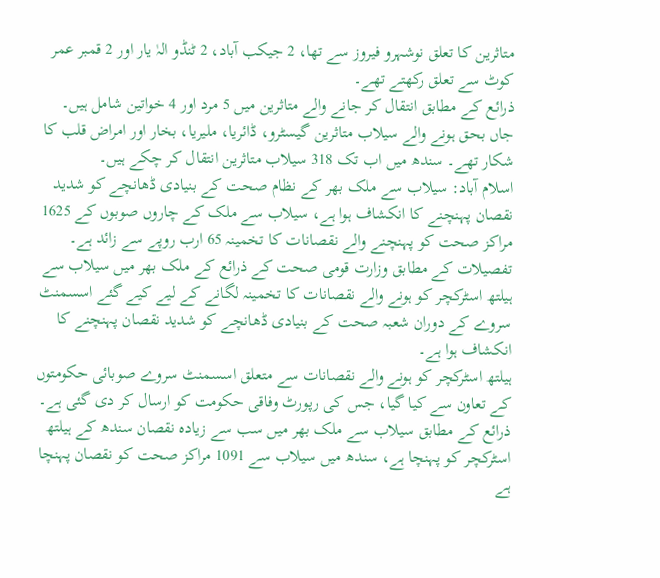متاثرین کا تعلق نوشہرو فیروز سے تھا، 2 جیکب آباد، 2 ٹنڈو الہٰ یار اور 2 قمبر عمر کوٹ سے تعلق رکھتے تھے۔
ذرائع کے مطابق انتقال کر جانے والے متاثرین میں 5 مرد اور 4 خواتین شامل ہیں۔
جاں بحق ہونے والے سیلاب متاثرین گیسٹرو، ڈائریا، ملیریا، بخار اور امراض قلب کا شکار تھے۔ سندھ میں اب تک 318 سیلاب متاثرین انتقال کر چکے ہیں۔
اسلام آباد: سیلاب سے ملک بھر کے نظام صحت کے بنیادی ڈھانچے کو شدید نقصان پہنچنے کا انکشاف ہوا ہے، سیلاب سے ملک کے چاروں صوبوں کے 1625 مراکز صحت کو پہنچنے والے نقصانات کا تخمینہ 65 ارب روپے سے زائد ہے۔
تفصیلات کے مطابق وزارت قومی صحت کے ذرائع کے ملک بھر میں سیلاب سے ہیلتھ اسٹرکچر کو ہونے والے نقصانات کا تخمینہ لگانے کے لیے کیے گئے اسسمنٹ سروے کے دوران شعبہ صحت کے بنیادی ڈھانچے کو شدید نقصان پہنچنے کا انکشاف ہوا ہے۔
ہیلتھ اسٹرکچر کو ہونے والے نقصانات سے متعلق اسسمنٹ سروے صوبائی حکومتوں کے تعاون سے کیا گیا، جس کی رپورٹ وفاقی حکومت کو ارسال کر دی گئی ہے۔
ذرائع کے مطابق سیلاب سے ملک بھر میں سب سے زیادہ نقصان سندھ کے ہیلتھ اسٹرکچر کو پہنچا ہے، سندھ میں سیلاب سے 1091 مراکز صحت کو نقصان پہنچا ہے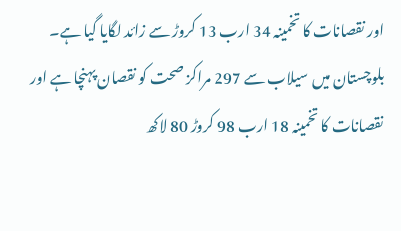اور نقصانات کا تخمینہ 34 ارب 13 کروڑ سے زائد لگایا گیا ہے۔
بلوچستان میں سیلاب سے 297 مراکز صحت کو نقصان پہنچا ہے اور نقصانات کا تخمینہ 18 ارب 98 کروڑ 80 لاکھ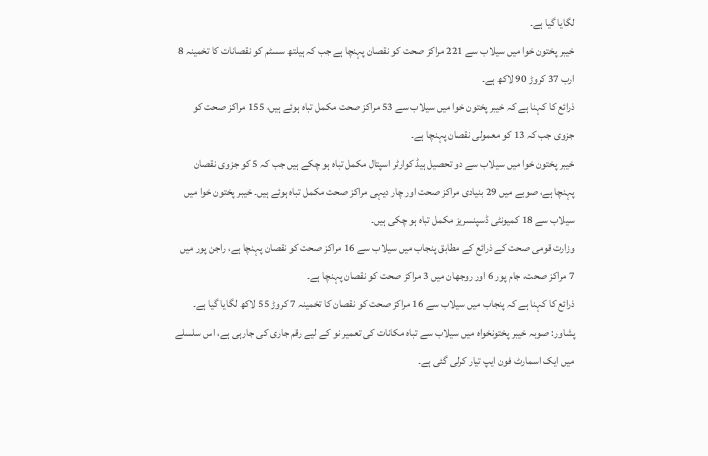لگایا گیا ہے۔
خیبر پختون خوا میں سیلاب سے 221 مراکز صحت کو نقصان پہنچا ہے جب کہ ہیلتھ سسٹم کو نقصانات کا تخمینہ 8 ارب 37 کروڑ 90 لاکھ ہے۔
ذرائع کا کہنا ہے کہ خیبر پختون خوا میں سیلاب سے 53 مراکز صحت مکمل تباہ ہوئے ہیں، 155 مراکز صحت کو جزوی جب کہ 13 کو معمولی نقصان پہنچا ہے۔
خیبر پختون خوا میں سیلاب سے دو تحصیل ہیڈ کوارٹر اسپتال مکمل تباہ ہو چکے ہیں جب کہ 5 کو جزوی نقصان پہنچا ہے، صوبے میں 29 بنیادی مراکز صحت اور چار دیہی مراکز صحت مکمل تباہ ہوئے ہیں۔ خیبر پختون خوا میں سیلاب سے 18 کمیونٹی ڈسپنسریز مکمل تباہ ہو چکی ہیں۔
وزارت قومی صحت کے ذرائع کے مطابق پنجاب میں سیلاب سے 16 مراکز صحت کو نقصان پہنچا ہے، راجن پور میں 7 مراکز صحت، جام پور 6 اور روجھان میں 3 مراکز صحت کو نقصان پہنچا ہے۔
ذرائع کا کہنا ہے کہ پنجاب میں سیلاب سے 16 مراکز صحت کو نقصان کا تخمینہ 7 کروڑ 55 لاکھ لگایا گیا ہے۔
پشاور: صوبہ خیبر پختونخواہ میں سیلاب سے تباہ مکانات کی تعمیر نو کے لیے رقم جاری کی جارہی ہے، اس سلسلے میں ایک اسمارٹ فون ایپ تیار کرلی گئی ہے۔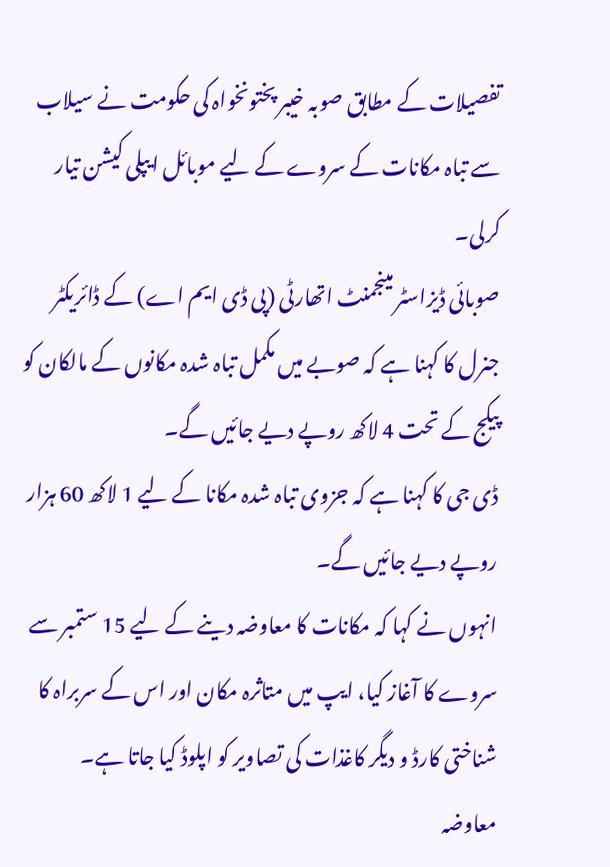تفصیلات کے مطابق صوبہ خیبر پختونخواہ کی حکومت نے سیلاب سے تباہ مکانات کے سروے کے لیے موبائل ایپلی کیشن تیار کرلی۔
صوبائی ڈیزاسٹر مینجمنٹ اتھارٹی (پی ڈی ایم اے) کے ڈائریکٹر جنرل کا کہنا ہے کہ صوبے میں مکمل تباہ شدہ مکانوں کے مالکان کو پیکج کے تحت 4 لاکھ روپے دیے جائیں گے۔
ڈی جی کا کہنا ہے کہ جزوی تباہ شدہ مکانا کے لیے 1 لاکھ 60 ہزار روپے دیے جائیں گے۔
انہوں نے کہا کہ مکانات کا معاوضہ دینے کے لیے 15 ستمبر سے سروے کا آغاز کیا، ایپ میں متاثرہ مکان اور اس کے سربراہ کا شناختی کارڈ و دیگر کاغذات کی تصاویر کو اپلوڈ کیا جاتا ہے۔
معاوضہ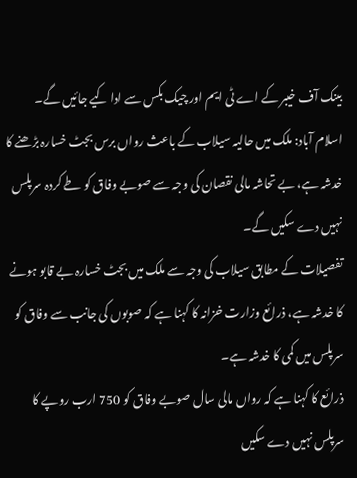بینک آف خیبر کے اے ٹی ایم اور چیک بکس سے ادا کیے جائیں گے۔
اسلام آباد: ملک میں حالیہ سیلاب کے باعث رواں برس بجٹ خسارہ بڑھنے کا خدشہ ہے، بے تحاشہ مالی نقصان کی وجہ سے صوبے وفاق کو طے کردہ سرپلس نہیں دے سکیں گے۔
تفصیلات کے مطابق سیلاب کی وجہ سے ملک میں بجٹ خسارہ بے قابو ہونے کا خدشہ ہے، ذرائع وزارت خزانہ کا کہنا ہے کہ صوبوں کی جانب سے وفاق کو سرپلس میں کمی کا خدشہ ہے۔
ذرائع کا کہنا ہے کہ رواں مالی سال صوبے وفاق کو 750 ارب روپے کا سرپلس نہیں دے سکیں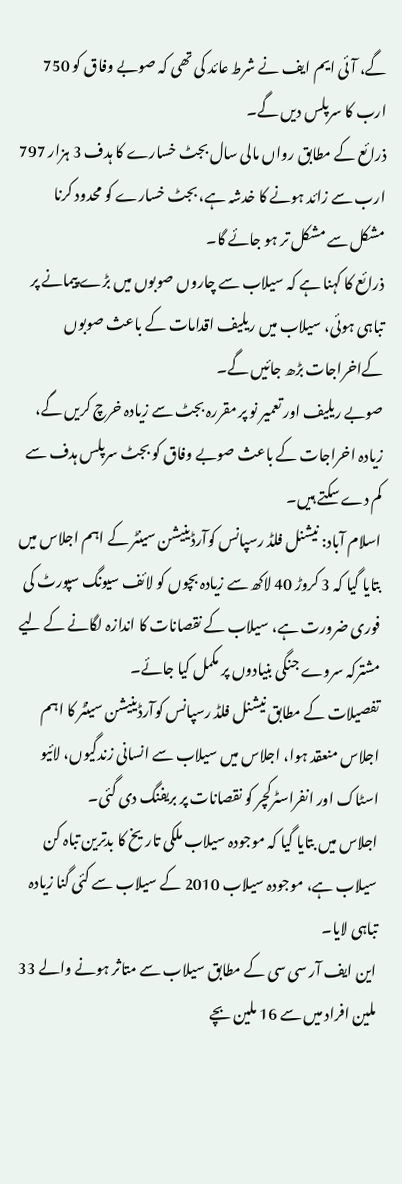گے، آئی ایم ایف نے شرط عائد کی تھی کہ صوبے وفاق کو 750 ارب کا سرپلس دیں گے۔
ذرائع کے مطابق رواں مالی سال بجٹ خسارے کا ہدف 3 ہزار 797 ارب سے زائد ہونے کا خدشہ ہے، بجٹ خسارے کو محدود کرنا مشکل سے مشکل تر ہو جائے گا۔
ذرائع کا کہنا ہے کہ سیلاب سے چاروں صوبوں میں بڑے پیمانے پر تباہی ہوئی، سیلاب میں ریلیف اقدامات کے باعث صوبوں کےاخراجات بڑھ جائیں گے۔
صوبے ریلیف اور تعمیر نو پر مقررہ بجٹ سے زیادہ خرچ کریں گے، زیادہ اخراجات کے باعث صوبے وفاق کو بجٹ سرپلس ہدف سے کم دے سکتے ہیں۔
اسلام آباد: نیشنل فلڈ رسپانس کوآرڈینیشن سینٹر کے اہم اجلاس میں بتایا گیا کہ 3 کروڑ 40 لاکھ سے زیادہ بچوں کو لائف سیونگ سپورٹ کی فوری ضرورت ہے، سیلاب کے نقصانات کا اندازہ لگانے کے لیے مشترکہ سروے جنگی بنیادوں پر مکمل کیا جائے۔
تفصیلات کے مطابق نیشنل فلڈ رسپانس کوآرڈینیشن سینٹر کا اہم اجلاس منعقد ہوا، اجلاس میں سیلاب سے انسانی زندگیوں، لائیو اسٹاک اور انفراسٹرکچر کو نقصانات پر بریفنگ دی گئی۔
اجلاس میں بتایا گیا کہ موجودہ سیلاب ملکی تاریخ کا بدترین تباہ کن سیلاب ہے، موجودہ سیلاب 2010 کے سیلاب سے کئی گنا زیادہ تباہی لایا۔
این ایف آر سی سی کے مطابق سیلاب سے متاثر ہونے والے 33 ملین افراد میں سے 16 ملین بچے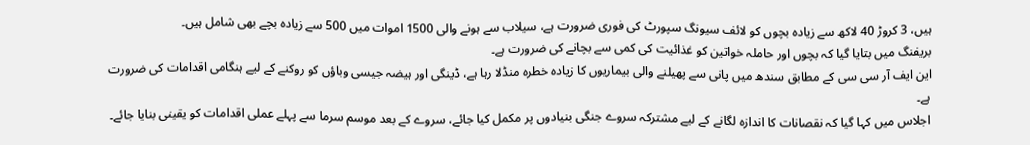ہیں، 3 کروڑ 40 لاکھ سے زیادہ بچوں کو لائف سیونگ سپورٹ کی فوری ضرورت ہے، سیلاب سے ہونے والی 1500 اموات میں 500 سے زیادہ بچے بھی شامل ہیں۔
بریفنگ میں بتایا گیا کہ بچوں اور حاملہ خواتین کو غذائیت کی کمی سے بچانے کی ضرورت ہے۔
این ایف آر سی سی کے مطابق سندھ میں پانی سے پھیلنے والی بیماریوں کا زیادہ خطرہ منڈلا رہا ہے، ڈینگی اور ہیضہ جیسی وباؤں کو روکنے کے لیے ہنگامی اقدامات کی ضرورت ہے۔
اجلاس میں کہا گیا کہ نقصانات کا اندازہ لگانے کے لیے مشترکہ سروے جنگی بنیادوں پر مکمل کیا جائے، سروے کے بعد موسم سرما سے پہلے عملی اقدامات کو یقینی بنایا جائے۔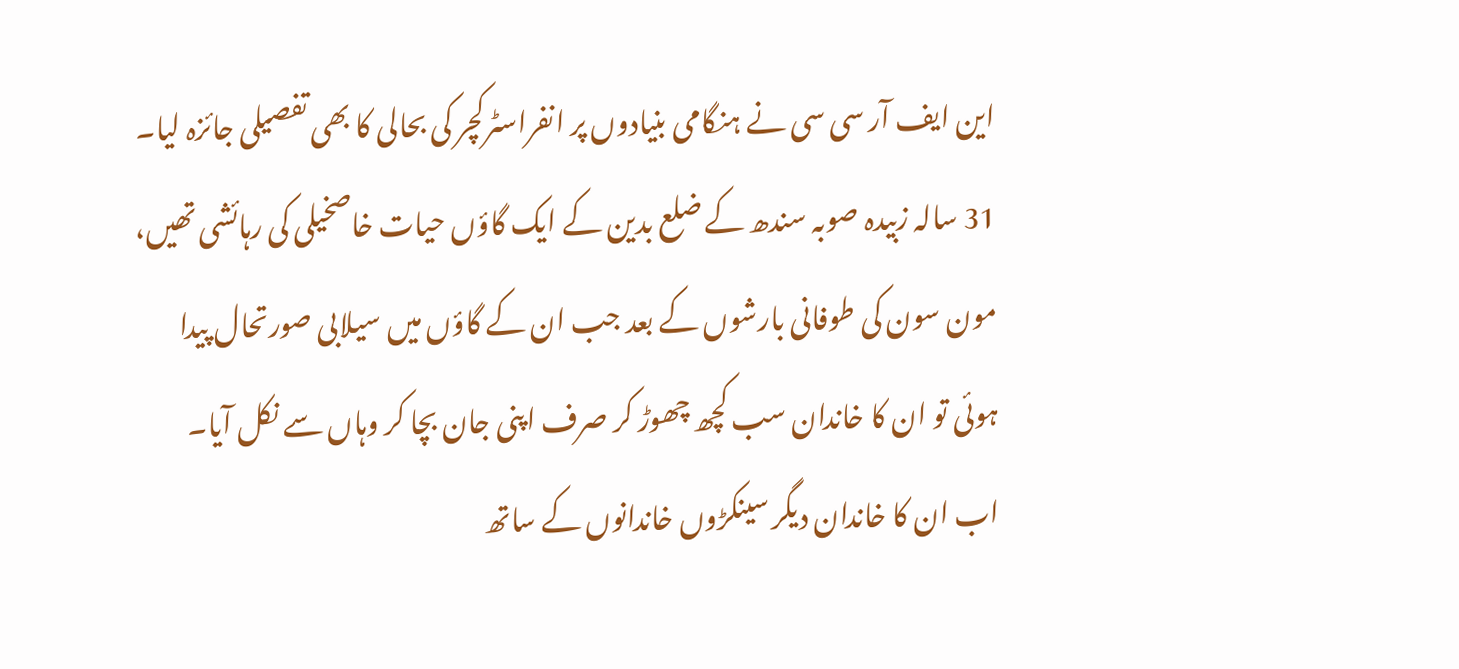این ایف آر سی سی نے ہنگامی بنیادوں پر انفراسٹرکچر کی بحالی کا بھی تفصیلی جائزہ لیا۔
31 سالہ زبیدہ صوبہ سندھ کے ضلع بدین کے ایک گاؤں حیات خاصخیلی کی رہائشی تھیں، مون سون کی طوفانی بارشوں کے بعد جب ان کے گاؤں میں سیلابی صورتحال پیدا ہوئی تو ان کا خاندان سب کچھ چھوڑ کر صرف اپنی جان بچا کر وہاں سے نکل آیا۔
اب ان کا خاندان دیگر سینکڑوں خاندانوں کے ساتھ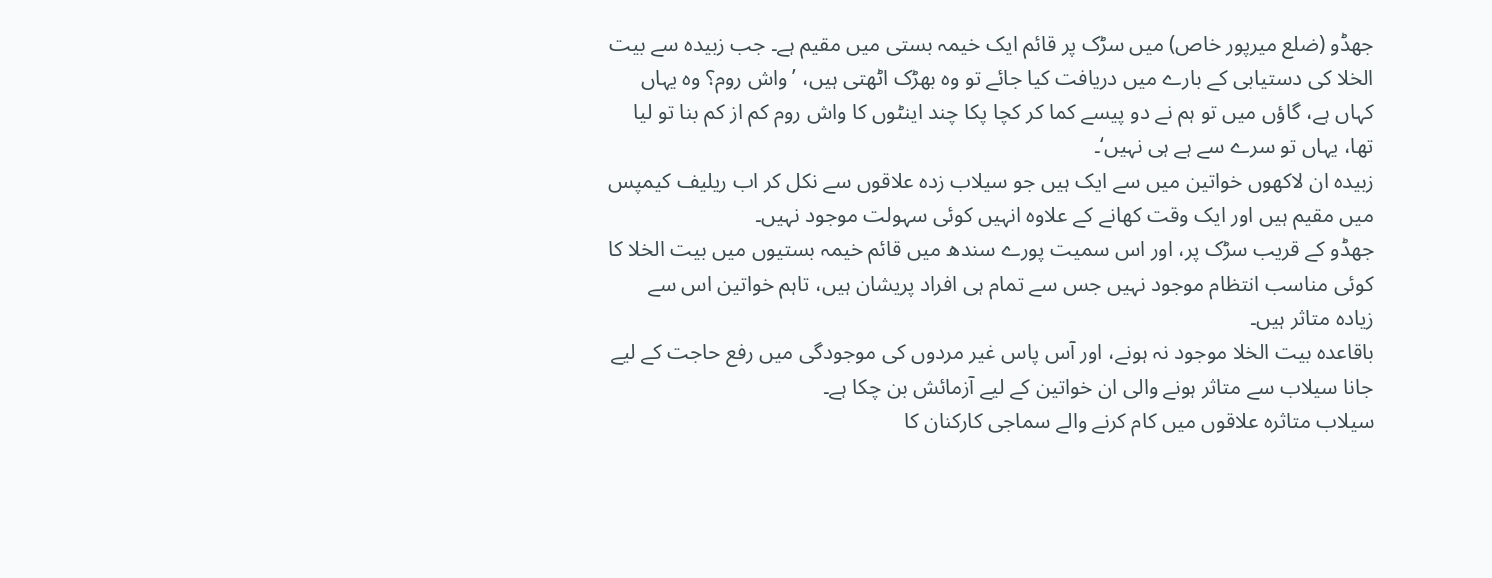جھڈو (ضلع میرپور خاص) میں سڑک پر قائم ایک خیمہ بستی میں مقیم ہے۔ جب زبیدہ سے بیت الخلا کی دستیابی کے بارے میں دریافت کیا جائے تو وہ بھڑک اٹھتی ہیں، ’واش روم؟ وہ یہاں کہاں ہے، گاؤں میں تو ہم نے دو پیسے کما کر کچا پکا چند اینٹوں کا واش روم کم از کم بنا تو لیا تھا، یہاں تو سرے سے ہے ہی نہیں‘۔
زبیدہ ان لاکھوں خواتین میں سے ایک ہیں جو سیلاب زدہ علاقوں سے نکل کر اب ریلیف کیمپس میں مقیم ہیں اور ایک وقت کھانے کے علاوہ انہیں کوئی سہولت موجود نہیں۔
جھڈو کے قریب سڑک پر، اور اس سمیت پورے سندھ میں قائم خیمہ بستیوں میں بیت الخلا کا کوئی مناسب انتظام موجود نہیں جس سے تمام ہی افراد پریشان ہیں، تاہم خواتین اس سے زیادہ متاثر ہیں۔
باقاعدہ بیت الخلا موجود نہ ہونے، اور آس پاس غیر مردوں کی موجودگی میں رفع حاجت کے لیے جانا سیلاب سے متاثر ہونے والی ان خواتین کے لیے آزمائش بن چکا ہے۔
سیلاب متاثرہ علاقوں میں کام کرنے والے سماجی کارکنان کا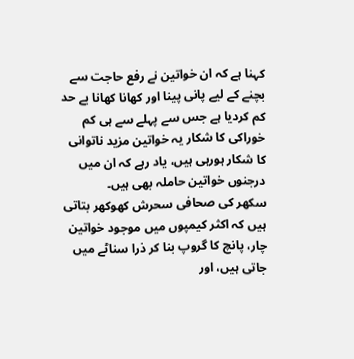کہنا ہے کہ ان خواتین نے رفع حاجت سے بچنے کے لیے پانی پینا اور کھانا کھانا بے حد کم کردیا ہے جس سے پہلے سے ہی کم خوراکی کا شکار یہ خواتین مزید ناتوانی کا شکار ہورہی ہیں، یاد رہے کہ ان میں درجنوں خواتین حاملہ بھی ہیں۔
سکھر کی صحافی سحرش کھوکھر بتاتی ہیں کہ اکثر کیمپوں میں موجود خواتین چار، پانچ کا گروپ بنا کر ذرا سناٹے میں جاتی ہیں، اور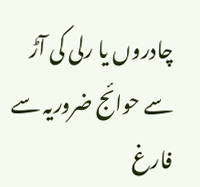چادروں یا رلی کی آڑ سے حوائج ضروریہ سے فارغ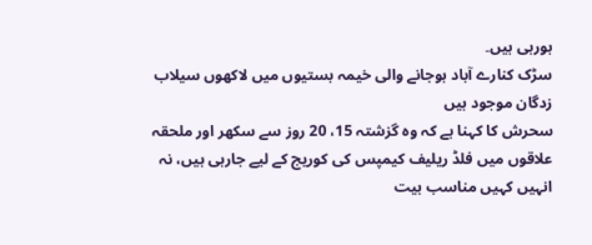ہورہی ہیں۔
سڑک کنارے آباد ہوجانے والی خیمہ بستیوں میں لاکھوں سیلاب زدگان موجود ہیں
سحرش کا کہنا ہے کہ وہ گزشتہ 15، 20 روز سے سکھر اور ملحقہ علاقوں میں فلڈ ریلیف کیمپس کی کوریج کے لیے جارہی ہیں، نہ انہیں کہیں مناسب بیت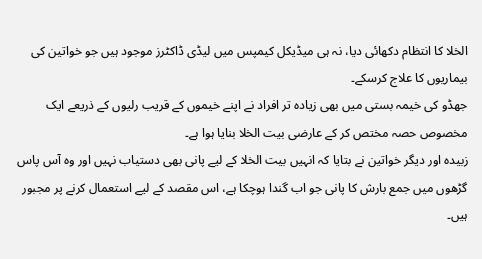الخلا کا انتظام دکھائی دیا، نہ ہی میڈیکل کیمپس میں لیڈی ڈاکٹرز موجود ہیں جو خواتین کی بیماریوں کا علاج کرسکے۔
جھڈو کی خیمہ بستی میں بھی زیادہ تر افراد نے اپنے خیموں کے قریب رلیوں کے ذریعے ایک مخصوص حصہ مختص کر کے عارضی بیت الخلا بنایا ہوا ہے۔
زبیدہ اور دیگر خواتین نے بتایا کہ انہیں بیت الخلا کے لیے پانی بھی دستیاب نہیں اور وہ آس پاس گڑھوں میں جمع بارش کا پانی جو اب گندا ہوچکا ہے، اس مقصد کے لیے استعمال کرنے پر مجبور ہیں۔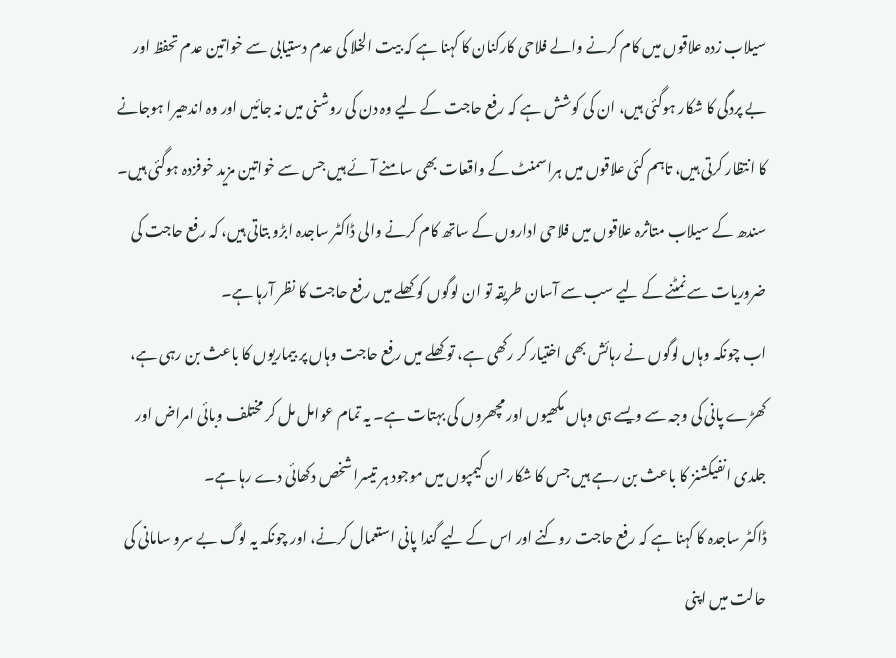سیلاب زدہ علاقوں میں کام کرنے والے فلاحی کارکنان کا کہنا ہے کہ بیت الخلا کی عدم دستیابی سے خواتین عدم تحفظ اور بے پردگی کا شکار ہوگئی ہیں، ان کی کوشش ہے کہ رفع حاجت کے لیے وہ دن کی روشنی میں نہ جائیں اور وہ اندھیرا ہوجانے کا انتظار کرتی ہیں، تاہم کئی علاقوں میں ہراسمنٹ کے واقعات بھی سامنے آئے ہیں جس سے خواتین مزید خوفزدہ ہوگئی ہیں۔
سندھ کے سیلاب متاثرہ علاقوں میں فلاحی اداروں کے ساتھ کام کرنے والی ڈاکٹر ساجدہ ابڑو بتاتی ہیں، کہ رفع حاجت کی ضروریات سے نمٹنے کے لیے سب سے آسان طریقہ تو ان لوگوں کو کھلے میں رفع حاجت کا نظر آرہا ہے۔
اب چونکہ وہاں لوگوں نے رہائش بھی اختیار کر رکھی ہے، تو کھلے میں رفع حاجت وہاں پر بیماریوں کا باعث بن رہی ہے، کھڑے پانی کی وجہ سے ویسے ہی وہاں مکھیوں اور مچھروں کی بہتات ہے۔ یہ تمام عوامل مل کر مختلف وبائی امراض اور جلدی انفیکشنز کا باعث بن رہے ہیں جس کا شکار ان کیمپوں میں موجود ہر تیسرا شخص دکھائی دے رہا ہے۔
ڈاکٹر ساجدہ کا کہنا ہے کہ رفع حاجت روکنے اور اس کے لیے گندا پانی استعمال کرنے، اور چونکہ یہ لوگ بے سرو سامانی کی حالت میں اپنی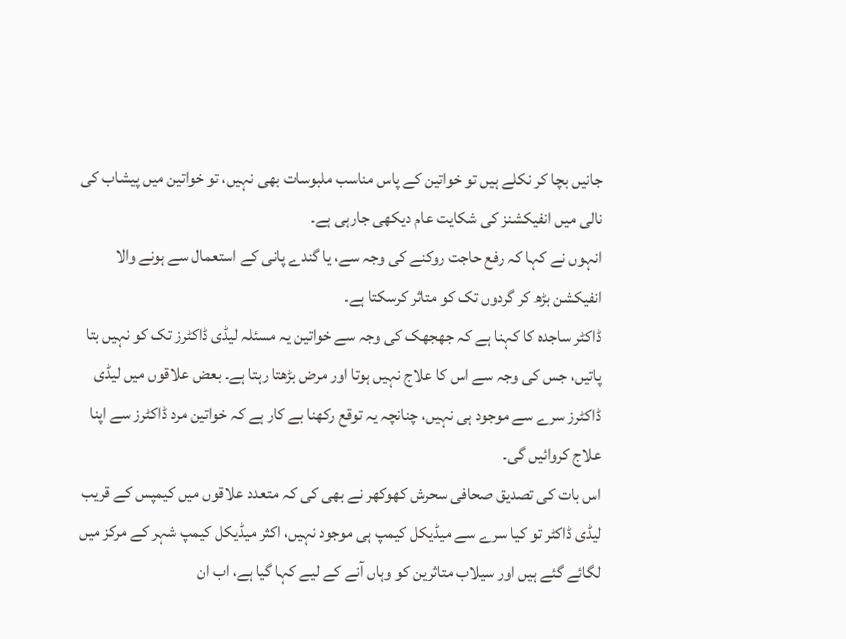جانیں بچا کر نکلے ہیں تو خواتین کے پاس مناسب ملبوسات بھی نہیں، تو خواتین میں پیشاب کی نالی میں انفیکشنز کی شکایت عام دیکھی جارہی ہے۔
انہوں نے کہا کہ رفع حاجت روکنے کی وجہ سے، یا گندے پانی کے استعمال سے ہونے والا انفیکشن بڑھ کر گردوں تک کو متاثر کرسکتا ہے۔
ڈاکٹر ساجدہ کا کہنا ہے کہ جھجھک کی وجہ سے خواتین یہ مسئلہ لیڈی ڈاکٹرز تک کو نہیں بتا پاتیں، جس کی وجہ سے اس کا علاج نہیں ہوتا اور مرض بڑھتا رہتا ہے۔ بعض علاقوں میں لیڈی ڈاکٹرز سرے سے موجود ہی نہیں، چنانچہ یہ توقع رکھنا بے کار ہے کہ خواتین مرد ڈاکٹرز سے اپنا علاج کروائیں گی۔
اس بات کی تصدیق صحافی سحرش کھوکھر نے بھی کی کہ متعدد علاقوں میں کیمپس کے قریب لیڈی ڈاکٹر تو کیا سرے سے میڈیکل کیمپ ہی موجود نہیں، اکثر میڈیکل کیمپ شہر کے مرکز میں لگائے گئے ہیں اور سیلاب متاثرین کو وہاں آنے کے لیے کہا گیا ہے، اب ان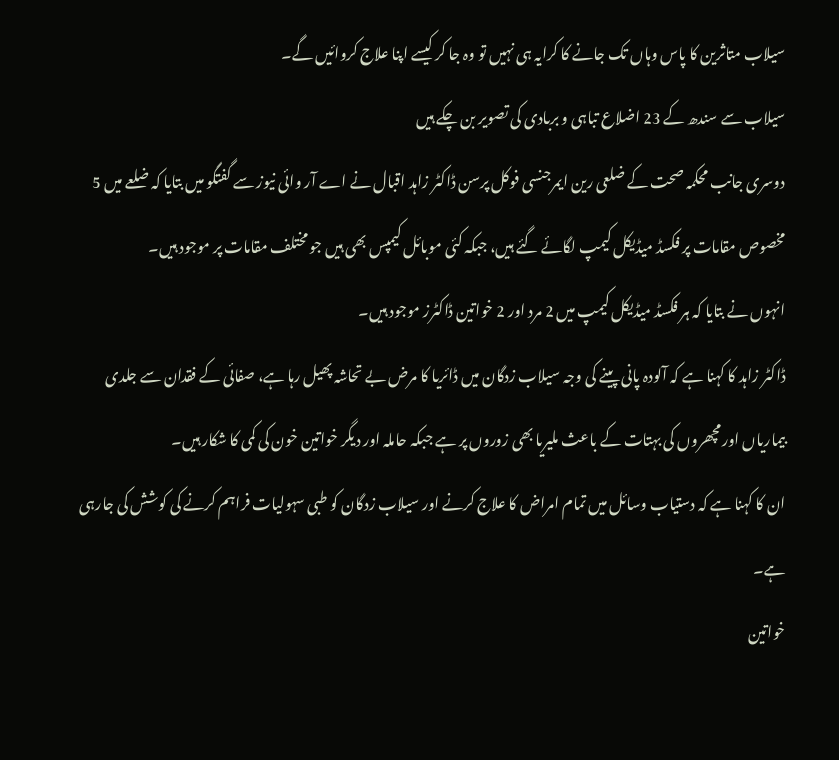سیلاب متاثرین کا پاس وہاں تک جانے کا کرایہ ہی نہیں تو وہ جا کر کیسے اپنا علاج کروائیں گے۔
سیلاب سے سندھ کے 23 اضلاع تباہی و بربادی کی تصویر بن چکے ہیں
دوسری جانب محکمہ صحت کے ضلعی رین ایمرجنسی فوکل پرسن ڈاکٹر زاہد اقبال نے اے آر وائی نیوز سے گفتگو میں بتایا کہ ضلعے میں 5 مخصوص مقامات پر فکسڈ میڈیکل کیمپ لگائے گئے ہیں، جبکہ کئی موبائل کیمپس بھی ہیں جو مختلف مقامات پر موجود ہیں۔
انہوں نے بتایا کہ ہر فکسڈ میڈیکل کیمپ میں 2 مرد اور 2 خواتین ڈاکٹرز موجود ہیں۔
ڈاکٹر زاہد کا کہنا ہے کہ آلودہ پانی پینے کی وجہ سیلاب زدگان میں ڈائریا کا مرض بے تحاشہ پھیل رہا ہے، صفائی کے فقدان سے جلدی بیماریاں اور مچھروں کی بہتات کے باعث ملیریا بھی زوروں پر ہے جبکہ حاملہ اور دیگر خواتین خون کی کمی کا شکار ہیں۔
ان کا کہنا ہے کہ دستیاب وسائل میں تمام امراض کا علاج کرنے اور سیلاب زدگان کو طبی سہولیات فراہم کرنے کی کوشش کی جارہی ہے۔
خواتین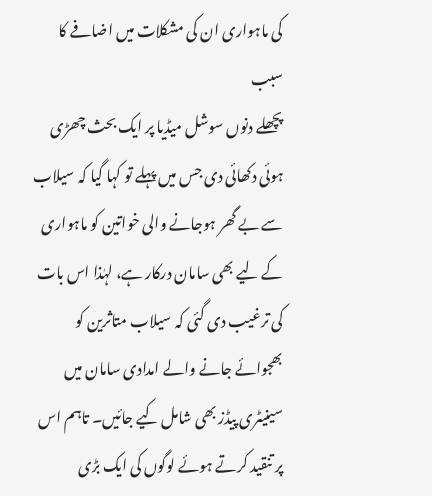کی ماہواری ان کی مشکلات میں اضافے کا سبب
پچھلے دنوں سوشل میڈیا پر ایک بحث چھڑی ہوئی دکھائی دی جس میں پہلے تو کہا گیا کہ سیلاب سے بے گھر ہوجانے والی خواتین کو ماہواری کے لیے بھی سامان درکار ہے، لہٰذا اس بات کی ترغیب دی گئی کہ سیلاب متاثرین کو بھجوائے جانے والے امدادی سامان میں سینیٹری پیڈز بھی شامل کیے جائیں۔ تاہم اس پر تنقید کرتے ہوئے لوگوں کی ایک بڑی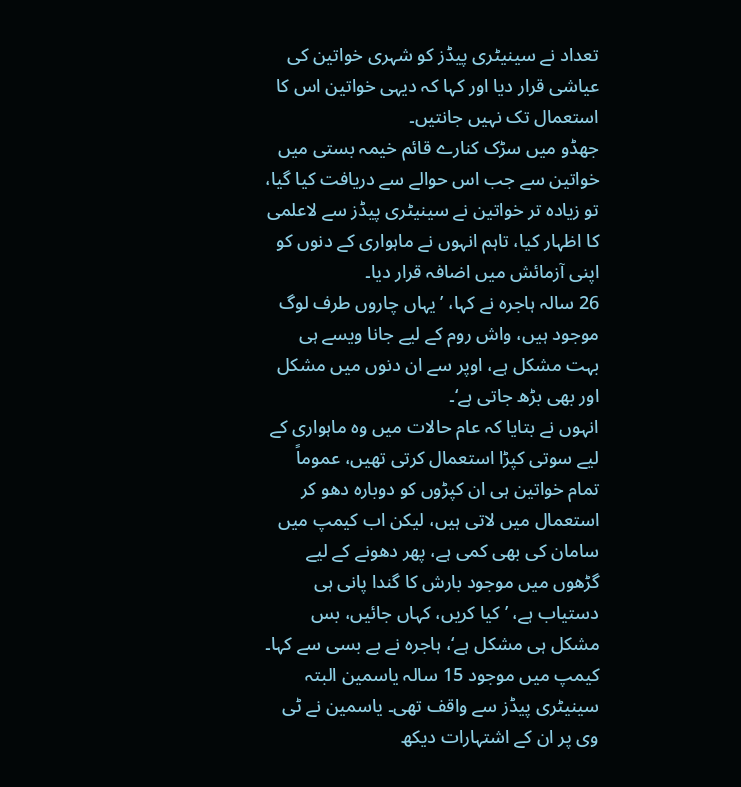تعداد نے سینیٹری پیڈز کو شہری خواتین کی عیاشی قرار دیا اور کہا کہ دیہی خواتین اس کا استعمال تک نہیں جانتیں۔
جھڈو میں سڑک کنارے قائم خیمہ بستی میں خواتین سے جب اس حوالے سے دریافت کیا گیا، تو زیادہ تر خواتین نے سینیٹری پیڈز سے لاعلمی کا اظہار کیا، تاہم انہوں نے ماہواری کے دنوں کو اپنی آزمائش میں اضافہ قرار دیا۔
26 سالہ ہاجرہ نے کہا، ’یہاں چاروں طرف لوگ موجود ہیں، واش روم کے لیے جانا ویسے ہی بہت مشکل ہے، اوپر سے ان دنوں میں مشکل اور بھی بڑھ جاتی ہے‘۔
انہوں نے بتایا کہ عام حالات میں وہ ماہواری کے لیے سوتی کپڑا استعمال کرتی تھیں، عموماً تمام خواتین ہی ان کپڑوں کو دوبارہ دھو کر استعمال میں لاتی ہیں، لیکن اب کیمپ میں سامان کی بھی کمی ہے، پھر دھونے کے لیے گڑھوں میں موجود بارش کا گندا پانی ہی دستیاب ہے، ’کیا کریں، کہاں جائیں، بس مشکل ہی مشکل ہے‘، ہاجرہ نے بے بسی سے کہا۔
کیمپ میں موجود 15 سالہ یاسمین البتہ سینیٹری پیڈز سے واقف تھی۔ یاسمین نے ٹی وی پر ان کے اشتہارات دیکھ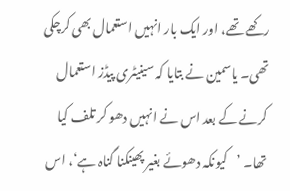رکھے تھے، اور ایک بار انہیں استعمال بھی کرچکی تھی۔ یاسمین نے بتایا کہ سینیٹری پیڈز استعمال کرنے کے بعد اس نے انہیں دھو کر تلف کیا تھا۔ ’کیونکہ دھوئے بغیر پھینکنا گناہ ہے‘، اس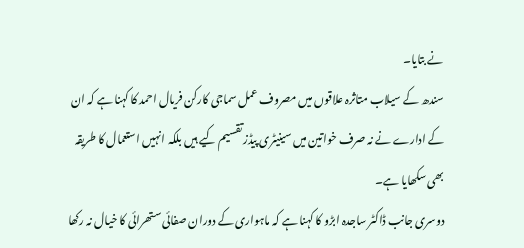نے بتایا۔
سندھ کے سیلاب متاثرہ علاقوں میں مصروف عمل سماجی کارکن فریال احمد کا کہنا ہے کہ ان کے ادارے نے نہ صرف خواتین میں سینیٹری پیڈز تقسیم کیے ہیں بلکہ انہیں استعمال کا طریقہ بھی سکھایا ہے۔
دوسری جانب ڈاکٹر ساجدہ ابڑو کا کہنا ہے کہ ماہواری کے دوران صفائی ستھرائی کا خیال نہ رکھا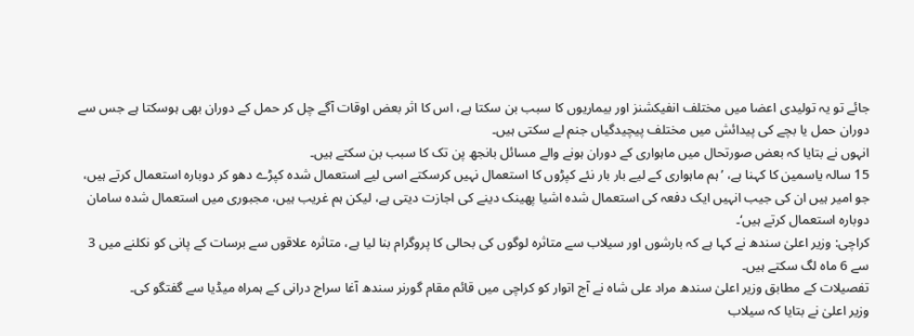جائے تو یہ تولیدی اعضا میں مختلف انفیکشنز اور بیماریوں کا سبب بن سکتا ہے، اس کا اثر بعض اوقات آگے چل کر حمل کے دوران بھی ہوسکتا ہے جس سے دوران حمل یا بچے کی پیدائش میں مختلف پیچیدگیاں جنم لے سکتی ہیں۔
انہوں نے بتایا کہ بعض صورتحال میں ماہواری کے دوران ہونے والے مسائل بانجھ پن تک کا سبب بن سکتے ہیں۔
15 سالہ یاسمین کا کہنا ہے، ’ہم ماہواری کے لیے بار بار نئے کپڑوں کا استعمال نہیں کرسکتے اسی لیے استعمال شدہ کپڑے دھو کر دوبارہ استعمال کرتے ہیں، جو امیر ہیں ان کی جیب انہیں ایک دفعہ کی استعمال شدہ اشیا پھینک دینے کی اجازت دیتی ہے، لیکن ہم غریب ہیں، مجبوری میں استعمال شدہ سامان دوبارہ استعمال کرتے ہیں‘۔
کراچی: وزیر اعلیٰ سندھ نے کہا ہے کہ بارشوں اور سیلاب سے متاثرہ لوگوں کی بحالی کا پروگرام بنا لیا ہے، متاثرہ علاقوں سے برسات کے پانی کو نکلنے میں 3 سے 6 ماہ لگ سکتے ہیں۔
تفصیلات کے مطابق وزیر اعلیٰ سندھ مراد علی شاہ نے آج اتوار کو کراچی میں قائم مقام گورنر سندھ آغا سراج درانی کے ہمراہ میڈیا سے گفتگو کی۔
وزیر اعلیٰ نے بتایا کہ سیلاب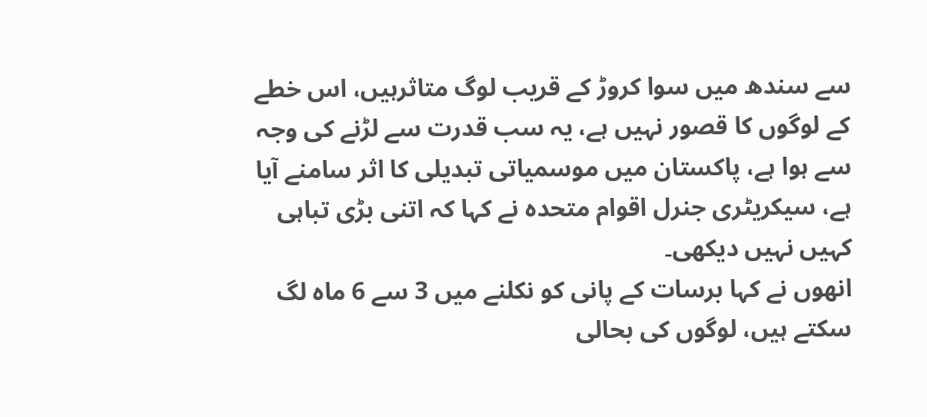سے سندھ میں سوا کروڑ کے قریب لوگ متاثرہیں، اس خطے کے لوگوں کا قصور نہیں ہے، یہ سب قدرت سے لڑنے کی وجہ سے ہوا ہے، پاکستان میں موسمیاتی تبدیلی کا اثر سامنے آیا ہے، سیکریٹری جنرل اقوام متحدہ نے کہا کہ اتنی بڑی تباہی کہیں نہیں دیکھی۔
انھوں نے کہا برسات کے پانی کو نکلنے میں 3 سے 6 ماہ لگ سکتے ہیں، لوگوں کی بحالی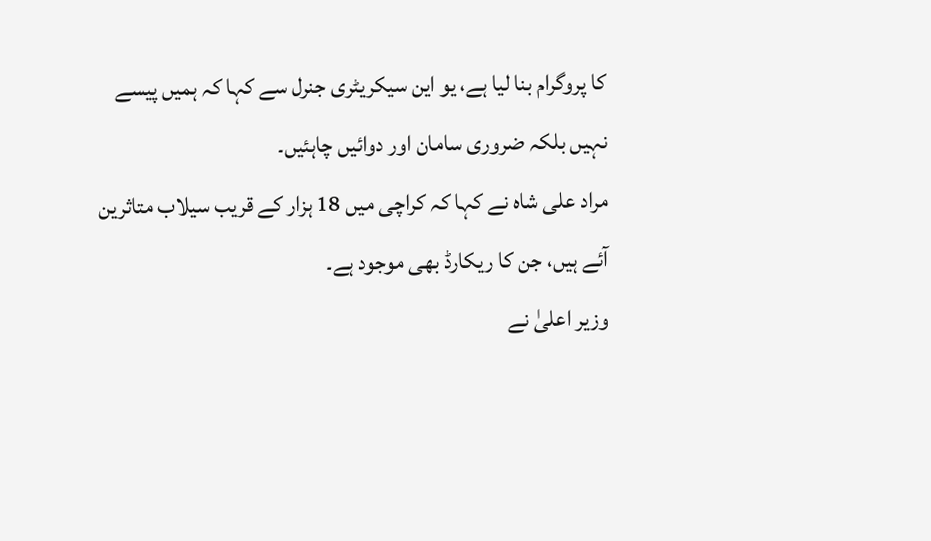کا پروگرام بنا لیا ہے، یو این سیکریٹری جنرل سے کہا کہ ہمیں پیسے نہیں بلکہ ضروری سامان اور دوائیں چاہئیں۔
مراد علی شاہ نے کہا کہ کراچی میں 18 ہزار کے قریب سیلاب متاثرین آئے ہیں، جن کا ریکارڈ بھی موجود ہے۔
وزیر اعلیٰ نے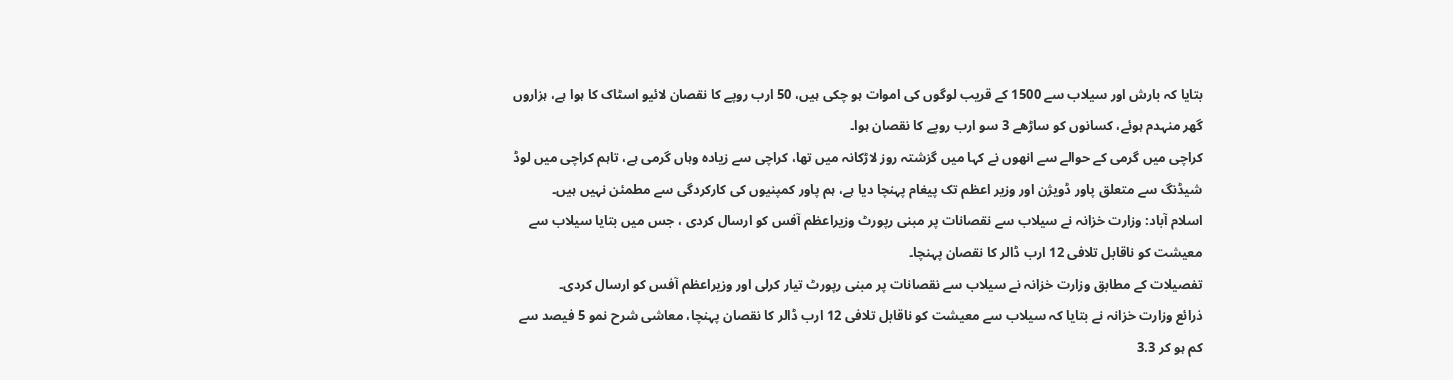بتایا کہ بارش اور سیلاب سے 1500 کے قریب لوگوں کی اموات ہو چکی ہیں، 50 ارب روپے کا نقصان لائیو اسٹاک کا ہوا ہے، ہزاروں گھر منہدم ہوئے، کسانوں کو ساڑھے 3 سو ارب روپے کا نقصان ہوا۔
کراچی میں گرمی کے حوالے سے انھوں نے کہا میں گزشتہ روز لاڑکانہ میں تھا، کراچی سے زیادہ وہاں گرمی ہے، تاہم کراچی میں لوڈ شیڈنگ سے متعلق پاور ڈویژن اور وزیر اعظم تک پیغام پہنچا دیا ہے، ہم پاور کمپنیوں کی کارکردگی سے مطمئن نہیں ہیں۔
اسلام آباد: وزارت خزانہ نے سیلاب سے نقصانات پر مبنی رپورٹ وزیراعظم آفس کو ارسال کردی ، جس میں بتایا سیلاب سے معیشت کو ناقابل تلافی 12 ارب ڈالر کا نقصان پہنچا۔
تفصیلات کے مطابق وزارت خزانہ نے سیلاب سے نقصانات پر مبنی رپورٹ تیار کرلی اور وزیراعظم آفس کو ارسال کردی۔
ذرائع وزارت خزانہ نے بتایا کہ سیلاب سے معیشت کو ناقابل تلافی 12 ارب ڈالر کا نقصان پہنچا، معاشی شرح نمو 5 فیصد سے کم ہو کر 3.3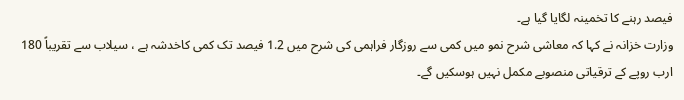فیصد رہنے کا تخمینہ لگایا گیا ہے۔
وزارت خزانہ نے کہا کہ معاشی شرح نمو میں کمی سے روزگار فراہمی کی شرح میں 1.2 فیصد تک کمی کاخدشہ ہے ، سیلاب سے تقریباً 180 ارب روپے کے ترقیاتی منصوبے مکمل نہیں ہوسکیں گے۔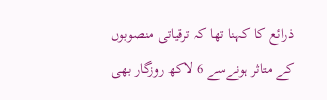ذرائع کا کہنا تھا کہ ترقیاتی منصوبوں کے متاثر ہونےسے 6 لاکھ روزگار بھی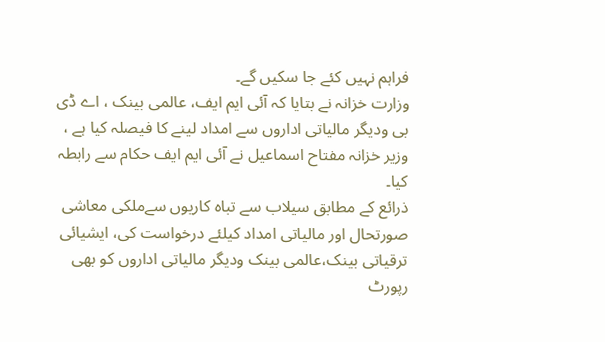فراہم نہیں کئے جا سکیں گے۔
وزارت خزانہ نے بتایا کہ آئی ایم ایف، عالمی بینک ، اے ڈی بی ودیگر مالیاتی اداروں سے امداد لینے کا فیصلہ کیا ہے ، وزیر خزانہ مفتاح اسماعیل نے آئی ایم ایف حکام سے رابطہ کیا۔
ذرائع کے مطابق سیلاب سے تباہ کاریوں سےملکی معاشی صورتحال اور مالیاتی امداد کیلئے درخواست کی، ایشیائی ترقیاتی بینک،عالمی بینک ودیگر مالیاتی اداروں کو بھی رپورٹ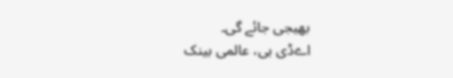بھیجی جائے گی۔
اےڈی بی، عالمی بینک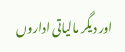اور دیگر مالیاتی اداروں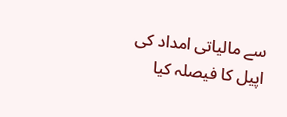سے مالیاتی امداد کی اپیل کا فیصلہ کیا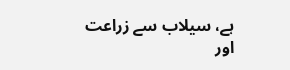ہے، سیلاب سے زراعت اور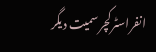انفراسٹرکچر سمیت دیگر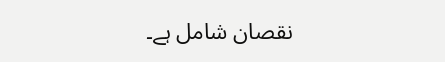نقصان شامل ہے۔